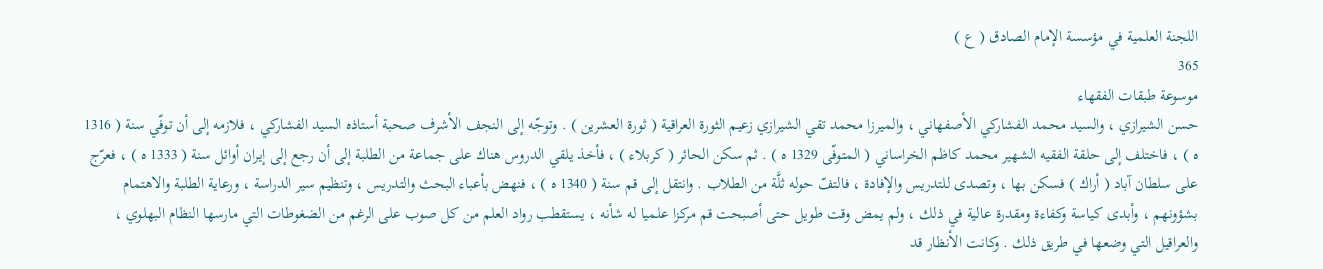اللجنة العلمية في مؤسسة الإمام الصادق ( ع )
365
موسوعة طبقات الفقهاء
حسن الشيرازي ، والسيد محمد الفشاركي الأصفهاني ، والميرزا محمد تقي الشيرازي زعيم الثورة العراقية ( ثورة العشرين ) . وتوجّه إلى النجف الأشرف صحبة أستاذه السيد الفشاركي ، فلازمه إلى أن توفّي سنة ( 1316 ه ) ، فاختلف إلى حلقة الفقيه الشهير محمد كاظم الخراساني ( المتوفّى 1329 ه ) . ثم سكن الحائر ( كربلاء ) ، فأخذ يلقي الدروس هناك على جماعة من الطلبة إلى أن رجع إلى إيران أوائل سنة ( 1333 ه ) ، فعرّج على سلطان آباد ( أراك ) فسكن بها ، وتصدى للتدريس والإفادة ، فالتفّ حوله ثلَّة من الطلاب . وانتقل إلى قم سنة ( 1340 ه ) ، فنهض بأعباء البحث والتدريس ، وتنظيم سير الدراسة ، ورعاية الطلبة والاهتمام بشؤونهم ، وأبدى كياسة وكفاءة ومقدرة عالية في ذلك ، ولم يمض وقت طويل حتى أصبحت قم مركزا علميا له شأنه ، يستقطب رواد العلم من كل صوب على الرغم من الضغوطات التي مارسها النظام البهلوي ، والعراقيل التي وضعها في طريق ذلك . وكانت الأنظار قد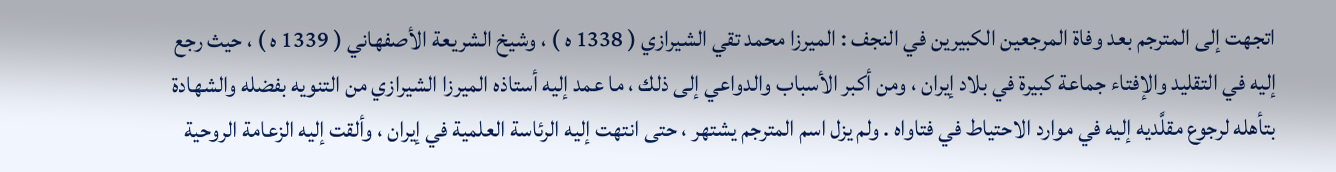اتجهت إلى المترجم بعد وفاة المرجعين الكبيرين في النجف : الميرزا محمد تقي الشيرازي ( 1338 ه ) ، وشيخ الشريعة الأصفهاني ( 1339 ه ) ، حيث رجع إليه في التقليد والإفتاء جماعة كبيرة في بلاد إيران ، ومن أكبر الأسباب والدواعي إلى ذلك ، ما عمد إليه أستاذه الميرزا الشيرازي من التنويه بفضله والشهادة بتأهله لرجوع مقلَّديه إليه في موارد الاحتياط في فتاواه . ولم يزل اسم المترجم يشتهر ، حتى انتهت إليه الرئاسة العلمية في إيران ، وألقت إليه الزعامة الروحية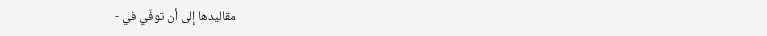مقاليدها إلى أن توفّي في -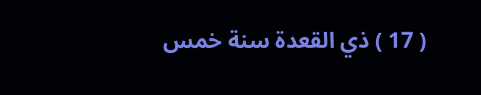( 17 ) ذي القعدة سنة خمس